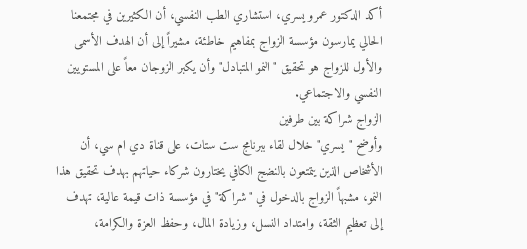أكد الدكتور عمرو يسري، استشاري الطب النفسي، أن الكثيرين في مجتمعنا الحالي يمارسون مؤسسة الزواج بمفاهيم خاطئة، مشيراً إلى أن الهدف الأسمى والأول للزواج هو تحقيق "النمو المتبادل" وأن يكبر الزوجان معاً على المستويين النفسي والاجتماعي.
الزواج شراكة بين طرفين
وأوضح "يسري" خلال لقاء ببرنامج ست ستات، على قناة دي ام سي، أن الأشخاص الذين يتمتعون بالنضج الكافي يختارون شركاء حياتهم بهدف تحقيق هذا النمو، مشبهاً الزواج بالدخول في "شراكة" في مؤسسة ذات قيمة عالية، تهدف إلى تعظيم الثقة، وامتداد النسل، وزيادة المال، وحفظ العزة والكرامة،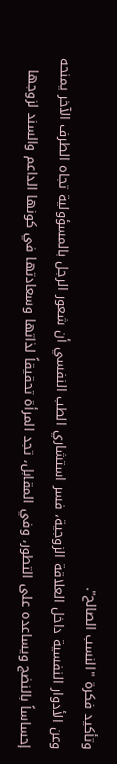وتأكيد فكرة "النسب الصالح".
وعن الأدوار النفسية داخل العلاقة الزوجية، فسر استشاري الطب النفسي أن شعور الرجل بالمسؤولية تجاه الطرف الآخر يمنحه إحساساً بالنضج ويساعده على التطور، وفي المقابل، تجد المرأة تحقيقاً لذاتها وسعادتها في كونها الداعم والسند لزوجها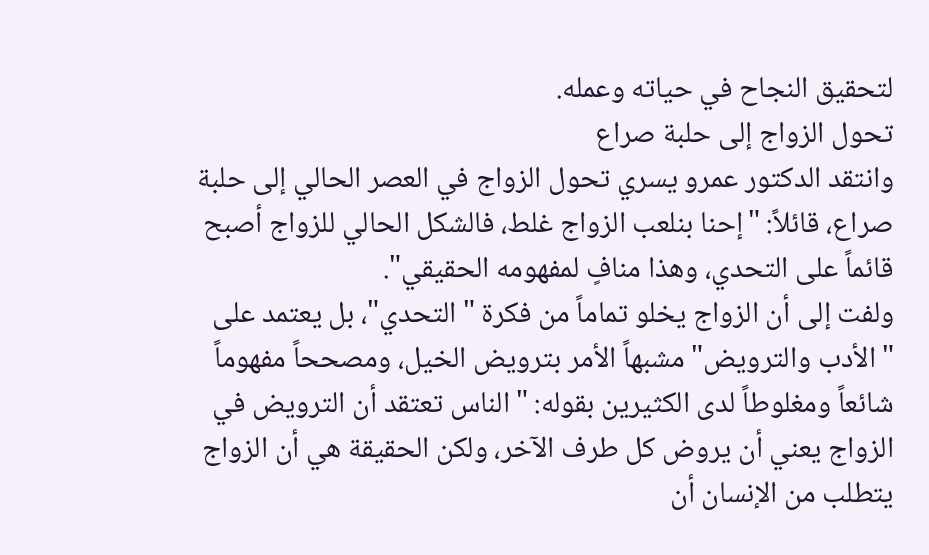لتحقيق النجاح في حياته وعمله.
تحول الزواج إلى حلبة صراع
وانتقد الدكتور عمرو يسري تحول الزواج في العصر الحالي إلى حلبة صراع، قائلاً: "إحنا بنلعب الزواج غلط، فالشكل الحالي للزواج أصبح قائماً على التحدي، وهذا منافٍ لمفهومه الحقيقي".
ولفت إلى أن الزواج يخلو تماماً من فكرة "التحدي"، بل يعتمد على "الأدب والترويض" مشبهاً الأمر بترويض الخيل، ومصححاً مفهوماً شائعاً ومغلوطاً لدى الكثيرين بقوله: "الناس تعتقد أن الترويض في الزواج يعني أن يروض كل طرف الآخر، ولكن الحقيقة هي أن الزواج يتطلب من الإنسان أن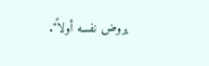يروض نفسه أولاً".